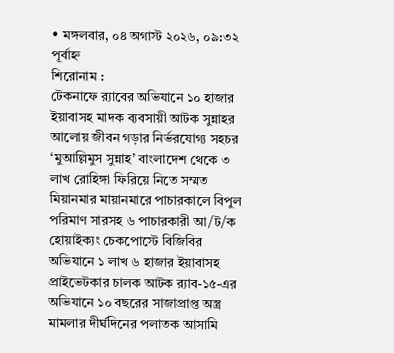• মঙ্গলবার, ০৪ অগাস্ট ২০২৬, ০৯:৩২ পূর্বাহ্ন
শিরোনাম :
টেকনাফে র‍্যাবের অভিযানে ১০ হাজার ইয়াবাসহ মাদক ব্যবসায়ী আটক সুন্নাহর আলোয় জীবন গড়ার নির্ভরযোগ্য সহচর ‘মুআল্লিমুস সুন্নাহ’ বাংলাদেশ থেকে ৩ লাখ রোহিঙ্গা ফিরিয়ে নিতে সম্মত মিয়ানমার মায়ানমারে পাচারকালে বিপুল পরিমাণ সারসহ ৬ পাচারকারী আ/ট/ক হোয়াইক্যং চেকপোস্টে বিজিবির অভিযানে ১ লাখ ৬ হাজার ইয়াবাসহ প্রাইভেটকার চালক আটক র‍্যাব-১৫-এর অভিযানে ১০ বছরের সাজাপ্রাপ্ত অস্ত্র মামলার দীর্ঘদিনের পলাতক আসামি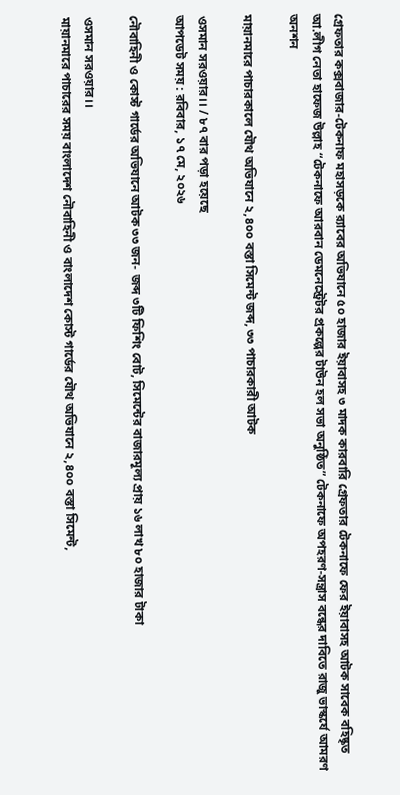গ্রেফতার কক্সবাজার-টেকনাফ মহাসড়কে র‍্যাবের অভিযানে ৫০ হাজার ইয়াবাসহ ৩ মাদক কারবারি গ্রেফতার টেকনাফে ফের ইয়াবাসহ আটক সাবেক বহিষ্কৃত আ.লীগ নেতা হাফেজ উল্লাহ “টেকনাফে আরবান ডেমনেস্ট্রেটর প্রকল্পের টাউন হল সভা অনুষ্ঠিত” টেকনাফে অপহরণ-সন্ত্রাস বন্ধের দাবিতে রাজু ভাস্কর্যে আমরণ অনশন

মায়ানমারে পাচারকালে যৌথ অভিযানে ২,৪০০ বস্তা সিমেন্ট জব্দ, ৩৩ পাচারকারী আটক

ওসমান সরওয়ার।। / ৮৭ বার পড়া হয়েছে
আপডেট সময় : রবিবার, ১৭ মে, ২০২৬

নৌবাহিনী ও কোস্ট গার্ডের অভিযানে আটক ৩৩ জন- জব্দ ৩টি ফিশিং বোট, সিমেন্টের বাজারমূল্য প্রায় ১৬ লাখ ৮০ হাজার টাকা

ওসমান সরওয়ার।।
মায়ানমারে পাচারের সময় বাংলাদেশ নৌবাহিনী ও বাংলাদেশ কোস্ট গার্ডের যৌথ অভিযানে ২,৪০০ বস্তা সিমেন্ট,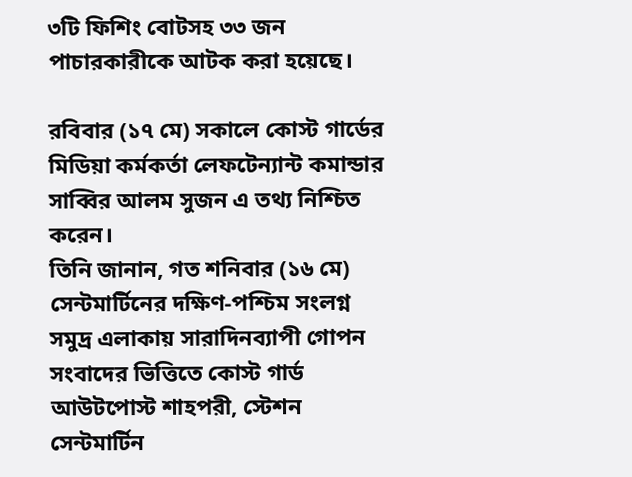৩টি ফিশিং বোটসহ ৩৩ জন পাচারকারীকে আটক করা হয়েছে।

রবিবার (১৭ মে) সকালে কোস্ট গার্ডের মিডিয়া কর্মকর্তা লেফটেন্যান্ট কমান্ডার সাব্বির আলম সুজন এ তথ্য নিশ্চিত করেন।
তিনি জানান, গত শনিবার (১৬ মে) সেন্টমার্টিনের দক্ষিণ-পশ্চিম সংলগ্ন সমুদ্র এলাকায় সারাদিনব্যাপী গোপন সংবাদের ভিত্তিতে কোস্ট গার্ড আউটপোস্ট শাহপরী, স্টেশন সেন্টমার্টিন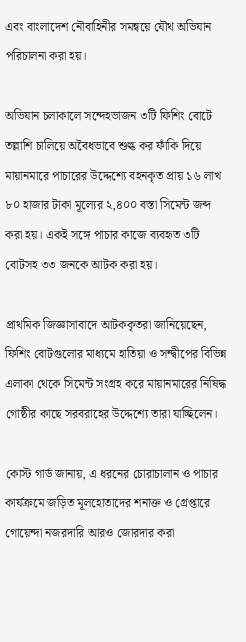এবং বাংলাদেশ নৌবাহিনীর সমন্বয়ে যৌথ অভিযান পরিচালনা করা হয়।

অভিযান চলাকালে সন্দেহভাজন ৩টি ফিশিং বোটে তল্লাশি চালিয়ে অবৈধভাবে শুল্ক কর ফাঁকি দিয়ে মায়ানমারে পাচারের উদ্দেশ্যে বহনকৃত প্রায় ১৬ লাখ ৮০ হাজার টাকা মূল্যের ২,৪০০ বস্তা সিমেন্ট জব্দ করা হয়। একই সঙ্গে পাচার কাজে ব্যবহৃত ৩টি বোটসহ ৩৩ জনকে আটক করা হয়।

প্রাথমিক জিজ্ঞাসাবাদে আটককৃতরা জানিয়েছেন, ফিশিং বোটগুলোর মাধ্যমে হাতিয়া ও সন্দ্বীপের বিভিন্ন এলাকা থেকে সিমেন্ট সংগ্রহ করে মায়ানমারের নিষিদ্ধ গোষ্ঠীর কাছে সরবরাহের উদ্দেশ্যে তারা যাচ্ছিলেন।

কোস্ট গার্ড জানায়, এ ধরনের চোরাচালান ও পাচার কার্যক্রমে জড়িত মূলহোতাদের শনাক্ত ও গ্রেপ্তারে গোয়েন্দা নজরদারি আরও জোরদার করা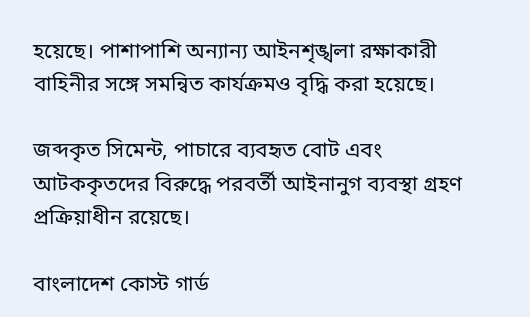হয়েছে। পাশাপাশি অন্যান্য আইনশৃঙ্খলা রক্ষাকারী বাহিনীর সঙ্গে সমন্বিত কার্যক্রমও বৃদ্ধি করা হয়েছে।

জব্দকৃত সিমেন্ট, পাচারে ব্যবহৃত বোট এবং আটককৃতদের বিরুদ্ধে পরবর্তী আইনানুগ ব্যবস্থা গ্রহণ প্রক্রিয়াধীন রয়েছে।

বাংলাদেশ কোস্ট গার্ড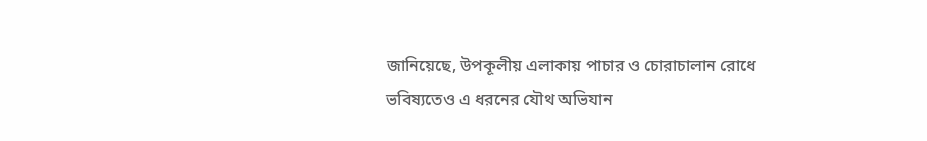জানিয়েছে, উপকূলীয় এলাকায় পাচার ও চোরাচালান রোধে ভবিষ্যতেও এ ধরনের যৌথ অভিযান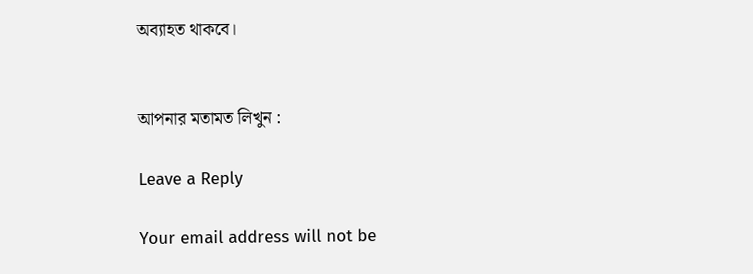অব্যাহত থাকবে।


আপনার মতামত লিখুন :

Leave a Reply

Your email address will not be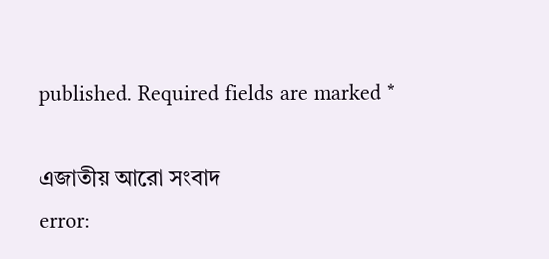published. Required fields are marked *

এজাতীয় আরো সংবাদ
error: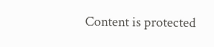Content is protected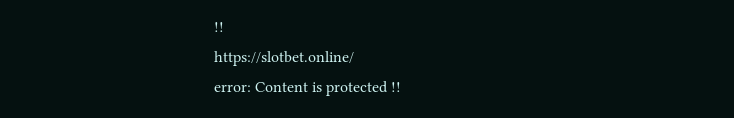!!
https://slotbet.online/
error: Content is protected !!